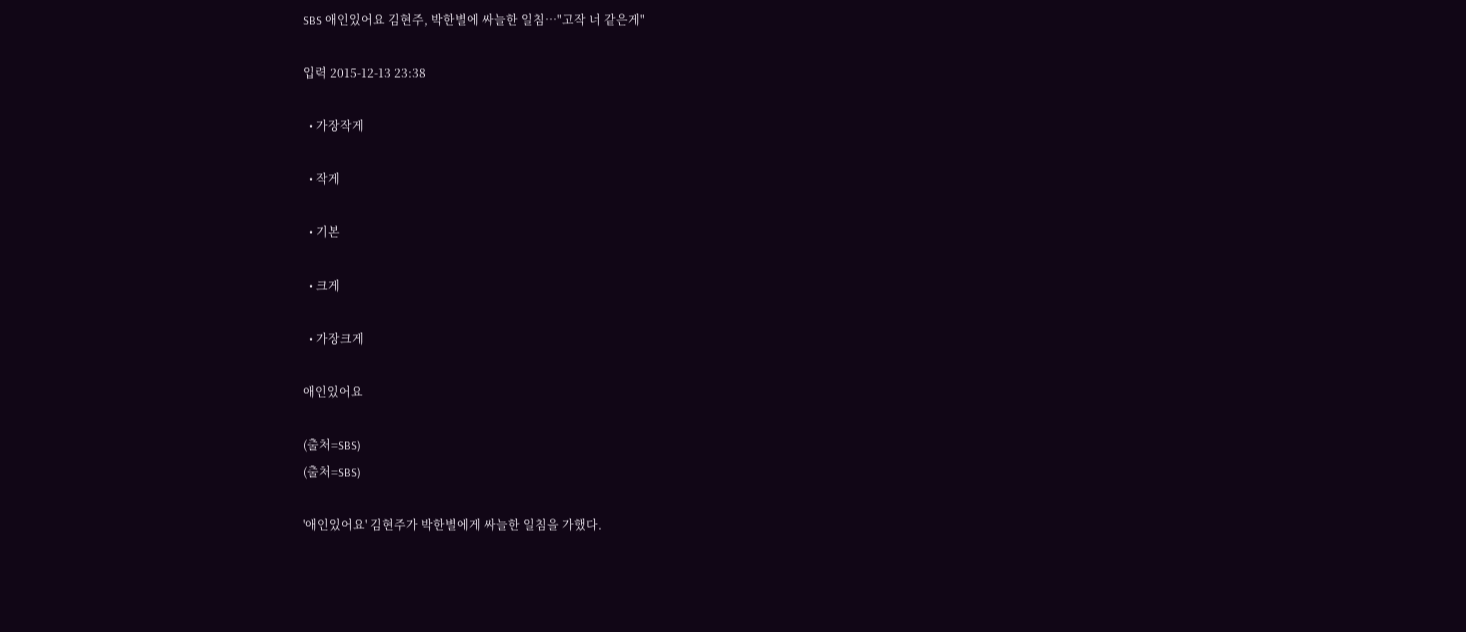SBS 애인있어요 김현주, 박한별에 싸늘한 일침…"고작 너 같은게"

입력 2015-12-13 23:38

  • 가장작게

  • 작게

  • 기본

  • 크게

  • 가장크게

애인있어요

(출처=SBS)
(출처=SBS)

'애인있어요' 김현주가 박한별에게 싸늘한 일침을 가했다.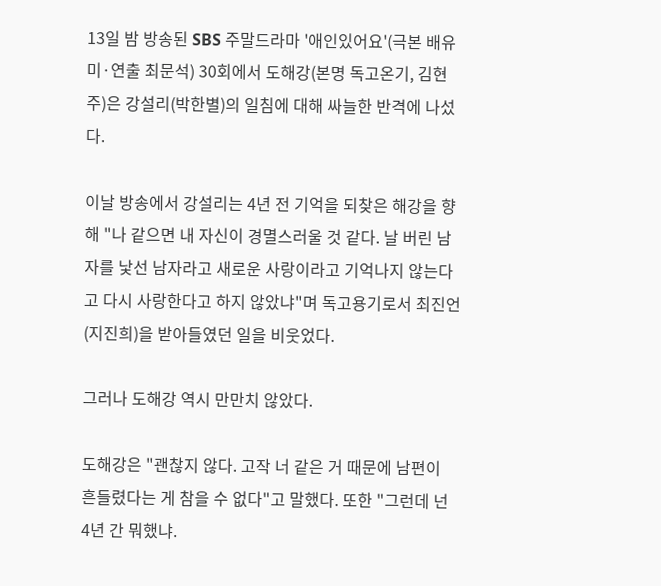13일 밤 방송된 SBS 주말드라마 '애인있어요'(극본 배유미·연출 최문석) 30회에서 도해강(본명 독고온기, 김현주)은 강설리(박한별)의 일침에 대해 싸늘한 반격에 나섰다.

이날 방송에서 강설리는 4년 전 기억을 되찾은 해강을 향해 "나 같으면 내 자신이 경멸스러울 것 같다. 날 버린 남자를 낯선 남자라고 새로운 사랑이라고 기억나지 않는다고 다시 사랑한다고 하지 않았냐"며 독고용기로서 최진언(지진희)을 받아들였던 일을 비웃었다.

그러나 도해강 역시 만만치 않았다.

도해강은 "괜찮지 않다. 고작 너 같은 거 때문에 남편이 흔들렸다는 게 참을 수 없다"고 말했다. 또한 "그런데 넌 4년 간 뭐했냐.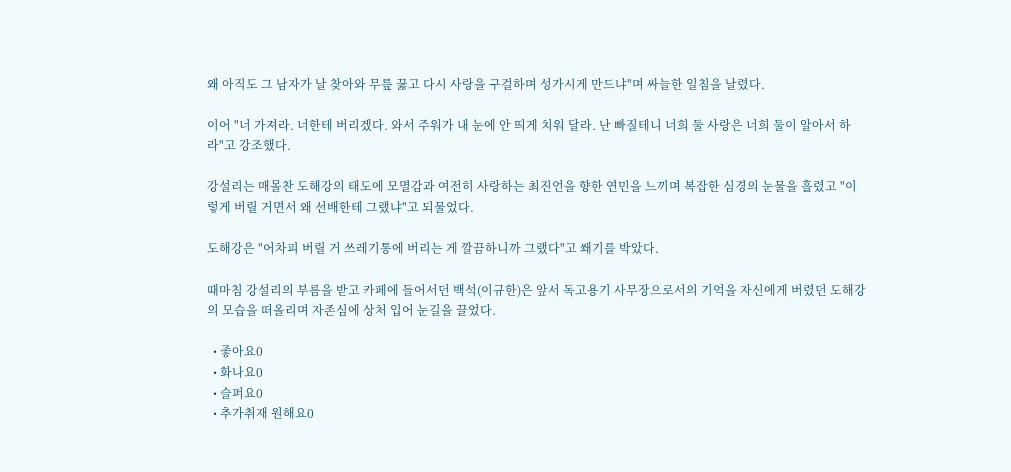왜 아직도 그 남자가 날 찾아와 무릎 꿇고 다시 사랑을 구걸하며 성가시게 만드냐"며 싸늘한 일침을 날렸다.

이어 "너 가져라. 너한테 버리겠다. 와서 주워가 내 눈에 안 띄게 치워 달라. 난 빠질테니 너희 둘 사랑은 너희 둘이 알아서 하라"고 강조했다.

강설리는 매몰찬 도해강의 태도에 모멸감과 여전히 사랑하는 최진언을 향한 연민을 느끼며 복잡한 심경의 눈물을 흘렸고 "이렇게 버릴 거면서 왜 선배한테 그랬냐"고 되물었다.

도해강은 "어차피 버릴 거 쓰레기통에 버리는 게 깔끔하니까 그랬다"고 쐐기를 박았다.

때마침 강설리의 부름을 받고 카페에 들어서던 백석(이규한)은 앞서 독고용기 사무장으로서의 기억을 자신에게 버렸던 도해강의 모습을 떠올리며 자존심에 상처 입어 눈길을 끌었다.

  • 좋아요0
  • 화나요0
  • 슬퍼요0
  • 추가취재 원해요0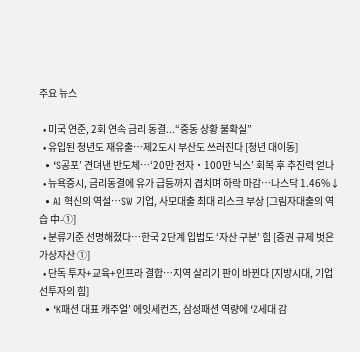주요 뉴스

  • 미국 연준, 2회 연속 금리 동결...“중동 상황 불확실”
  • 유입된 청년도 재유출…제2도시 부산도 쓰러진다 [청년 대이동]
  • ‘S공포’ 견뎌낸 반도체…‘20만 전자‧100만 닉스’ 회복 후 추진력 얻나
  • 뉴욕증시, 금리동결에 유가 급등까지 겹치며 하락 마감…나스닥 1.46%↓
  • AI 혁신의 역설…SW 기업, 사모대출 최대 리스크 부상 [그림자대출의 역습 中-①]
  • 분류기준 선명해졌다…한국 2단계 입법도 ‘자산 구분’ 힘 [증권 규제 벗은 가상자산 ①]
  • 단독 투자+교육+인프라 결합⋯지역 살리기 판이 바뀐다 [지방시대, 기업 선투자의 힘]
  • ‘K패션 대표 캐주얼’ 에잇세컨즈, 삼성패션 역량에 ‘Z세대 감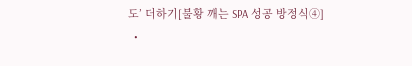도’ 더하기[불황 깨는 SPA 성공 방정식④]
  •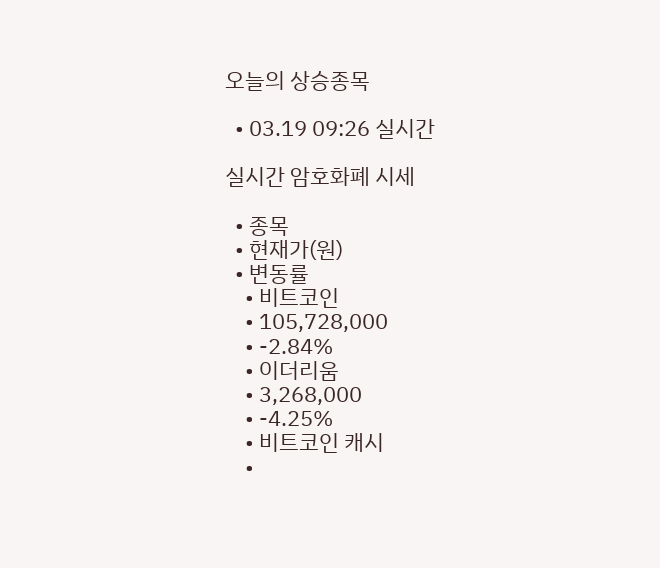오늘의 상승종목

  • 03.19 09:26 실시간

실시간 암호화폐 시세

  • 종목
  • 현재가(원)
  • 변동률
    • 비트코인
    • 105,728,000
    • -2.84%
    • 이더리움
    • 3,268,000
    • -4.25%
    • 비트코인 캐시
    •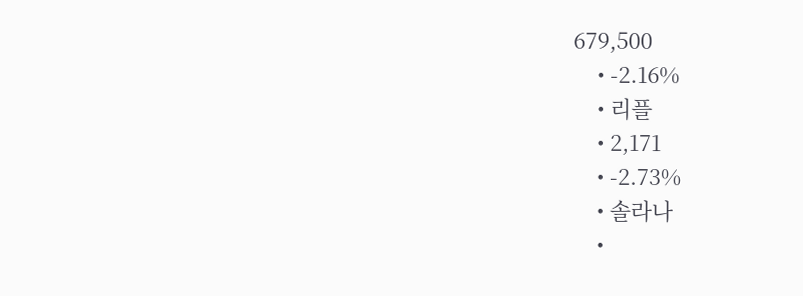679,500
    • -2.16%
    • 리플
    • 2,171
    • -2.73%
    • 솔라나
    •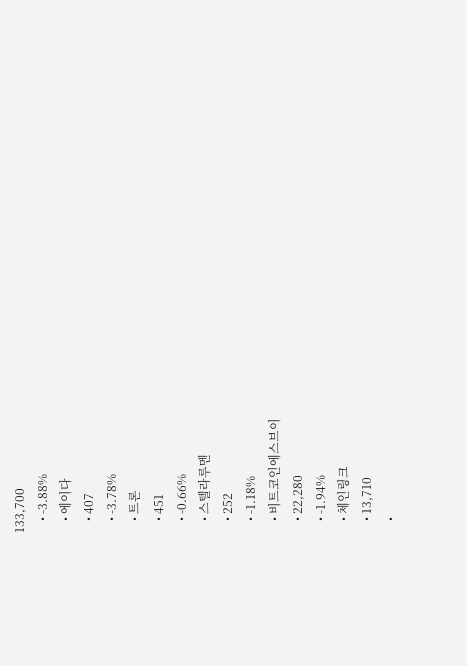133,700
    • -3.88%
    • 에이다
    • 407
    • -3.78%
    • 트론
    • 451
    • -0.66%
    • 스텔라루멘
    • 252
    • -1.18%
    • 비트코인에스브이
    • 22,280
    • -1.94%
    • 체인링크
    • 13,710
    •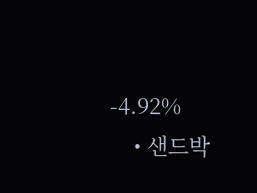-4.92%
    • 샌드박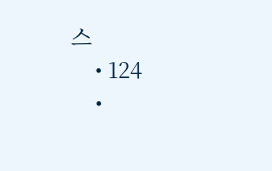스
    • 124
    •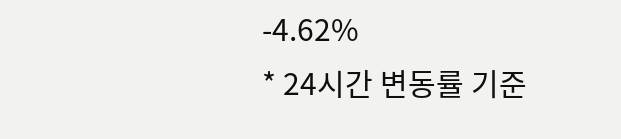-4.62%
* 24시간 변동률 기준